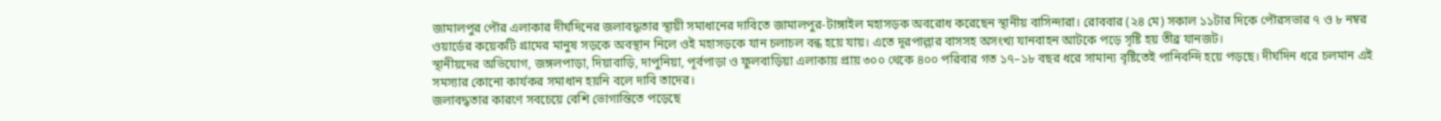জামালপুর পৌর এলাকার দীর্ঘদিনের জলাবদ্ধতার স্থায়ী সমাধানের দাবিতে জামালপুর-টাঙ্গাইল মহাসড়ক অবরোধ করেছেন স্থানীয় বাসিন্দারা। রোববার (২৪ মে) সকাল ১১টার দিকে পৌরসভার ৭ ও ৮ নম্বর ওয়ার্ডের কয়েকটি গ্রামের মানুষ সড়কে অবস্থান নিলে ওই মহাসড়কে যান চলাচল বন্ধ হয়ে যায়। এতে দূরপাল্লার বাসসহ অসংখ্য যানবাহন আটকে পড়ে সৃষ্টি হয় তীব্র যানজট।
স্থানীয়দের অভিযোগ, জঙ্গলপাড়া, দিয়াবাড়ি, দাপুনিয়া, পূর্বপাড়া ও ফুলবাড়িয়া এলাকায় প্রায় ৩০০ থেকে ৪০০ পরিবার গত ১৭–১৮ বছর ধরে সামান্য বৃষ্টিতেই পানিবন্দি হয়ে পড়ছে। দীর্ঘদিন ধরে চলমান এই সমস্যার কোনো কার্যকর সমাধান হয়নি বলে দাবি তাদের।
জলাবদ্ধতার কারণে সবচেয়ে বেশি ভোগান্তিতে পড়েছে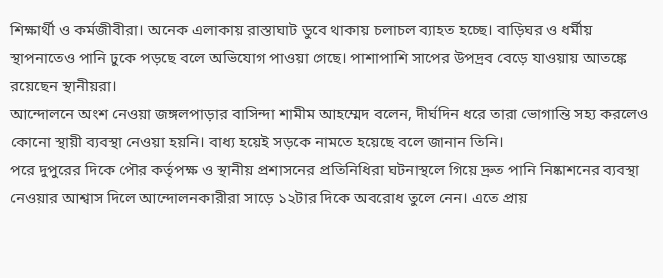শিক্ষার্থী ও কর্মজীবীরা। অনেক এলাকায় রাস্তাঘাট ডুবে থাকায় চলাচল ব্যাহত হচ্ছে। বাড়িঘর ও ধর্মীয় স্থাপনাতেও পানি ঢুকে পড়ছে বলে অভিযোগ পাওয়া গেছে। পাশাপাশি সাপের উপদ্রব বেড়ে যাওয়ায় আতঙ্কে রয়েছেন স্থানীয়রা।
আন্দোলনে অংশ নেওয়া জঙ্গলপাড়ার বাসিন্দা শামীম আহম্মেদ বলেন, দীর্ঘদিন ধরে তারা ভোগান্তি সহ্য করলেও কোনো স্থায়ী ব্যবস্থা নেওয়া হয়নি। বাধ্য হয়েই সড়কে নামতে হয়েছে বলে জানান তিনি।
পরে দুপুরের দিকে পৌর কর্তৃপক্ষ ও স্থানীয় প্রশাসনের প্রতিনিধিরা ঘটনাস্থলে গিয়ে দ্রুত পানি নিষ্কাশনের ব্যবস্থা নেওয়ার আশ্বাস দিলে আন্দোলনকারীরা সাড়ে ১২টার দিকে অবরোধ তুলে নেন। এতে প্রায়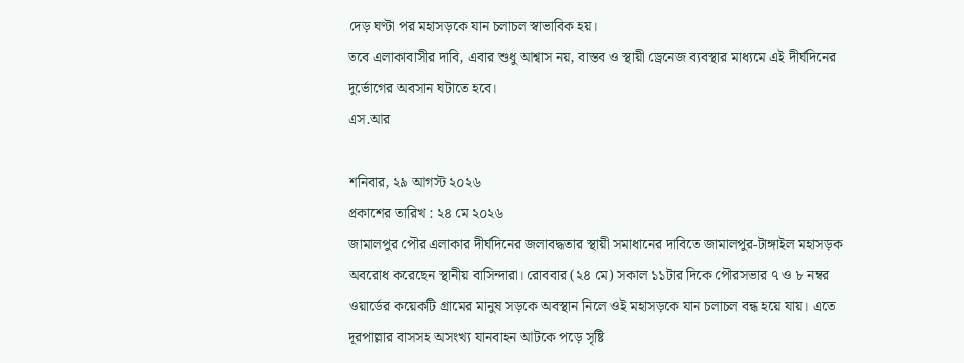দেড় ঘণ্টা পর মহাসড়কে যান চলাচল স্বাভাবিক হয়।
তবে এলাকাবাসীর দাবি, এবার শুধু আশ্বাস নয়, বাস্তব ও স্থায়ী ড্রেনেজ ব্যবস্থার মাধ্যমে এই দীর্ঘদিনের দুর্ভোগের অবসান ঘটাতে হবে।
এস.আর

শনিবার, ২৯ আগস্ট ২০২৬
প্রকাশের তারিখ : ২৪ মে ২০২৬
জামালপুর পৌর এলাকার দীর্ঘদিনের জলাবদ্ধতার স্থায়ী সমাধানের দাবিতে জামালপুর-টাঙ্গাইল মহাসড়ক অবরোধ করেছেন স্থানীয় বাসিন্দারা। রোববার (২৪ মে) সকাল ১১টার দিকে পৌরসভার ৭ ও ৮ নম্বর ওয়ার্ডের কয়েকটি গ্রামের মানুষ সড়কে অবস্থান নিলে ওই মহাসড়কে যান চলাচল বন্ধ হয়ে যায়। এতে দূরপাল্লার বাসসহ অসংখ্য যানবাহন আটকে পড়ে সৃষ্টি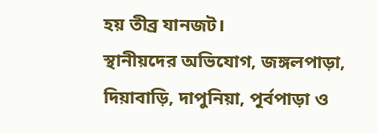হয় তীব্র যানজট।
স্থানীয়দের অভিযোগ, জঙ্গলপাড়া, দিয়াবাড়ি, দাপুনিয়া, পূর্বপাড়া ও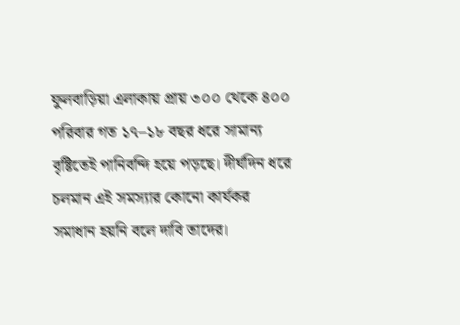ফুলবাড়িয়া এলাকায় প্রায় ৩০০ থেকে ৪০০ পরিবার গত ১৭–১৮ বছর ধরে সামান্য বৃষ্টিতেই পানিবন্দি হয়ে পড়ছে। দীর্ঘদিন ধরে চলমান এই সমস্যার কোনো কার্যকর সমাধান হয়নি বলে দাবি তাদের।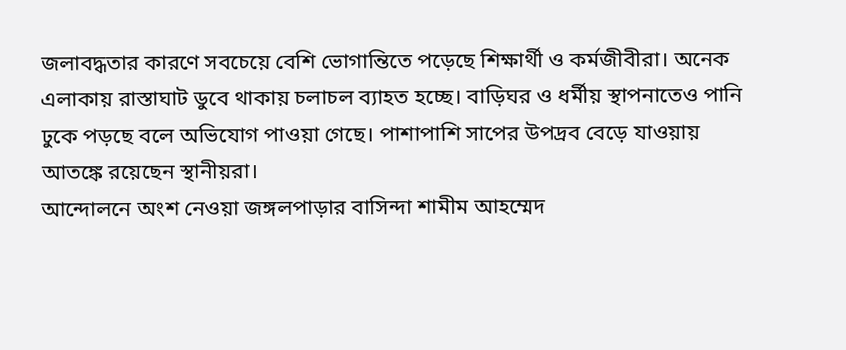জলাবদ্ধতার কারণে সবচেয়ে বেশি ভোগান্তিতে পড়েছে শিক্ষার্থী ও কর্মজীবীরা। অনেক এলাকায় রাস্তাঘাট ডুবে থাকায় চলাচল ব্যাহত হচ্ছে। বাড়িঘর ও ধর্মীয় স্থাপনাতেও পানি ঢুকে পড়ছে বলে অভিযোগ পাওয়া গেছে। পাশাপাশি সাপের উপদ্রব বেড়ে যাওয়ায় আতঙ্কে রয়েছেন স্থানীয়রা।
আন্দোলনে অংশ নেওয়া জঙ্গলপাড়ার বাসিন্দা শামীম আহম্মেদ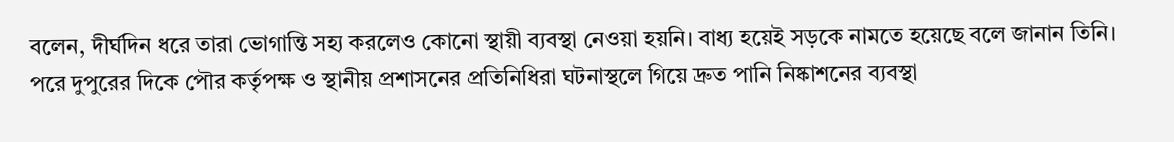বলেন, দীর্ঘদিন ধরে তারা ভোগান্তি সহ্য করলেও কোনো স্থায়ী ব্যবস্থা নেওয়া হয়নি। বাধ্য হয়েই সড়কে নামতে হয়েছে বলে জানান তিনি।
পরে দুপুরের দিকে পৌর কর্তৃপক্ষ ও স্থানীয় প্রশাসনের প্রতিনিধিরা ঘটনাস্থলে গিয়ে দ্রুত পানি নিষ্কাশনের ব্যবস্থা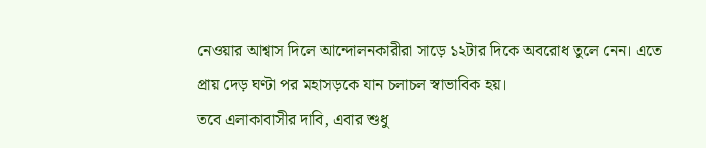নেওয়ার আশ্বাস দিলে আন্দোলনকারীরা সাড়ে ১২টার দিকে অবরোধ তুলে নেন। এতে প্রায় দেড় ঘণ্টা পর মহাসড়কে যান চলাচল স্বাভাবিক হয়।
তবে এলাকাবাসীর দাবি, এবার শুধু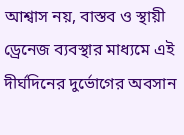আশ্বাস নয়, বাস্তব ও স্থায়ী ড্রেনেজ ব্যবস্থার মাধ্যমে এই দীর্ঘদিনের দুর্ভোগের অবসান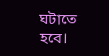ঘটাতে হবে।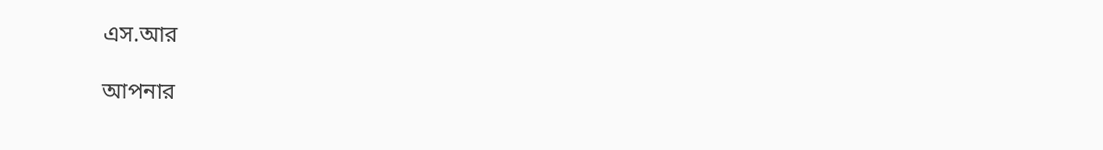এস.আর

আপনার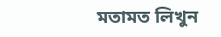মতামত লিখুন